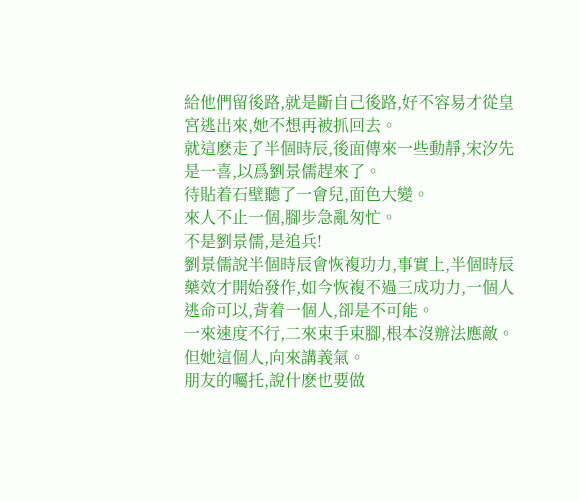給他們留後路,就是斷自己後路,好不容易才從皇宮逃出來,她不想再被抓回去。
就這麽走了半個時辰,後面傳來一些動靜,宋汐先是一喜,以爲劉景儒趕來了。
待貼着石壁聽了一會兒,面色大變。
來人不止一個,腳步急亂匆忙。
不是劉景儒,是追兵!
劉景儒說半個時辰會恢複功力,事實上,半個時辰藥效才開始發作,如今恢複不過三成功力,一個人逃命可以,背着一個人,卻是不可能。
一來速度不行,二來束手束腳,根本沒辦法應敵。
但她這個人,向來講義氣。
朋友的囑托,說什麽也要做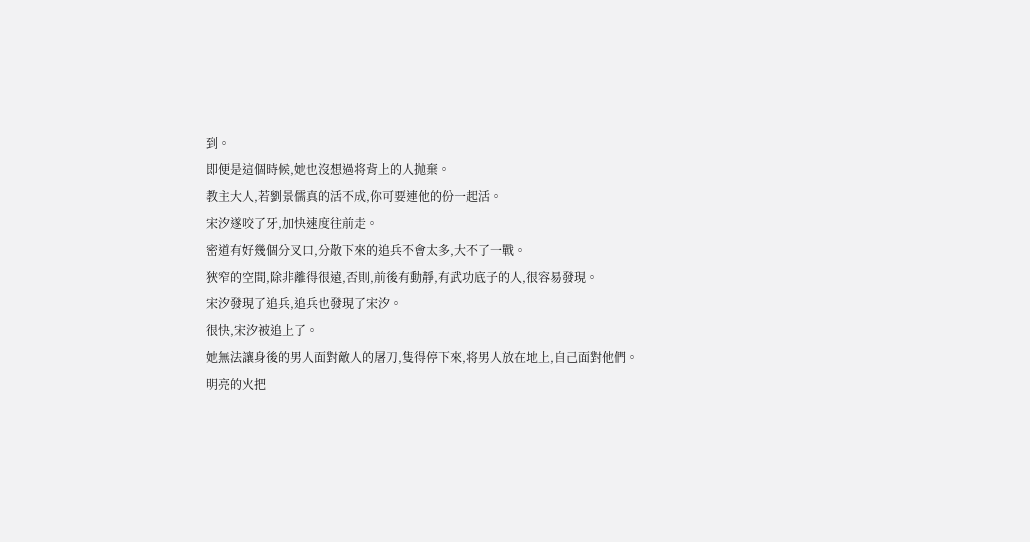到。
即便是這個時候,她也沒想過将背上的人抛棄。
教主大人,若劉景儒真的活不成,你可要連他的份一起活。
宋汐遂咬了牙,加快速度往前走。
密道有好幾個分叉口,分散下來的追兵不會太多,大不了一戰。
狹窄的空間,除非離得很遠,否則,前後有動靜,有武功底子的人,很容易發現。
宋汐發現了追兵,追兵也發現了宋汐。
很快,宋汐被追上了。
她無法讓身後的男人面對敵人的屠刀,隻得停下來,将男人放在地上,自己面對他們。
明亮的火把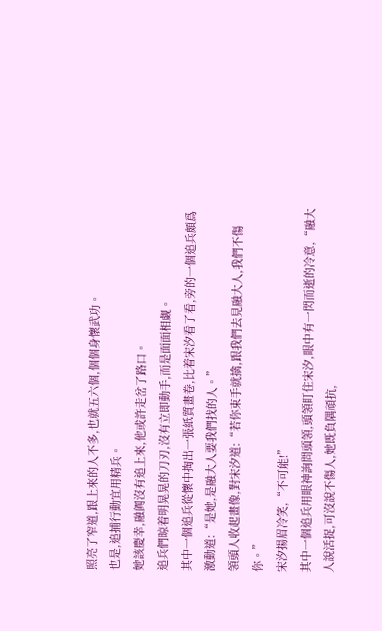照亮了窄道,跟上來的人不多,也就五六個,個個身懷武功。
也是,追捕行動宜用精兵。
她該慶幸,融阗沒有追上來,他或許走岔了路口。
追兵們晾着明晃晃的刀刃,沒有立即動手,而是面面相觑。
其中一個追兵從懷中掏出一張紙質畫卷,比着宋汐看了看,旁的一個追兵頗爲激動道:“是她,是融大人要我們找的人。”
領頭人收起畫像,對宋汐道:“若你束手就擒,跟我們去見融大人,我們不傷你。”
宋汐揚眉冷笑,“不可能!”
其中一個追兵用眼神詢問頭領,頭領盯住宋汐,眼中有一閃而逝的冷意,“融大人說活捉,可沒說不傷人,她既負隅頑抗,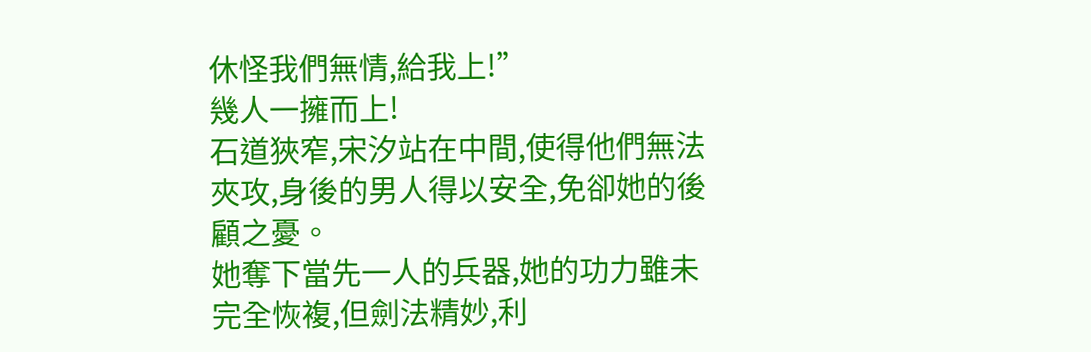休怪我們無情,給我上!”
幾人一擁而上!
石道狹窄,宋汐站在中間,使得他們無法夾攻,身後的男人得以安全,免卻她的後顧之憂。
她奪下當先一人的兵器,她的功力雖未完全恢複,但劍法精妙,利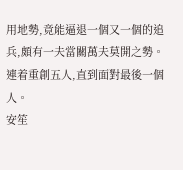用地勢,竟能逼退一個又一個的追兵,頗有一夫當關萬夫莫開之勢。
連着重創五人,直到面對最後一個人。
安笙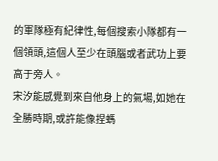的軍隊極有紀律性,每個搜索小隊都有一個領頭,這個人至少在頭腦或者武功上要高于旁人。
宋汐能感覺到來自他身上的氣場,如她在全勝時期,或許能像捏螞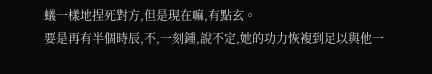蟻一樣地捏死對方,但是現在嘛,有點玄。
要是再有半個時辰,不,一刻鍾,說不定,她的功力恢複到足以與他一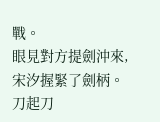戰。
眼見對方提劍沖來,宋汐握緊了劍柄。
刀起刀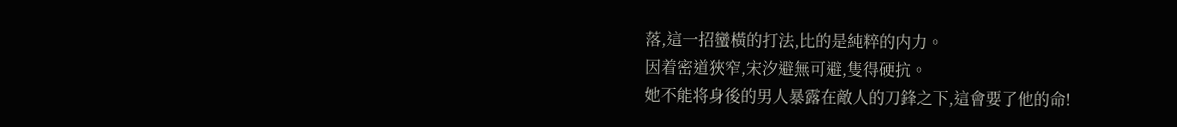落,這一招蠻橫的打法,比的是純粹的内力。
因着密道狹窄,宋汐避無可避,隻得硬抗。
她不能将身後的男人暴露在敵人的刀鋒之下,這會要了他的命!